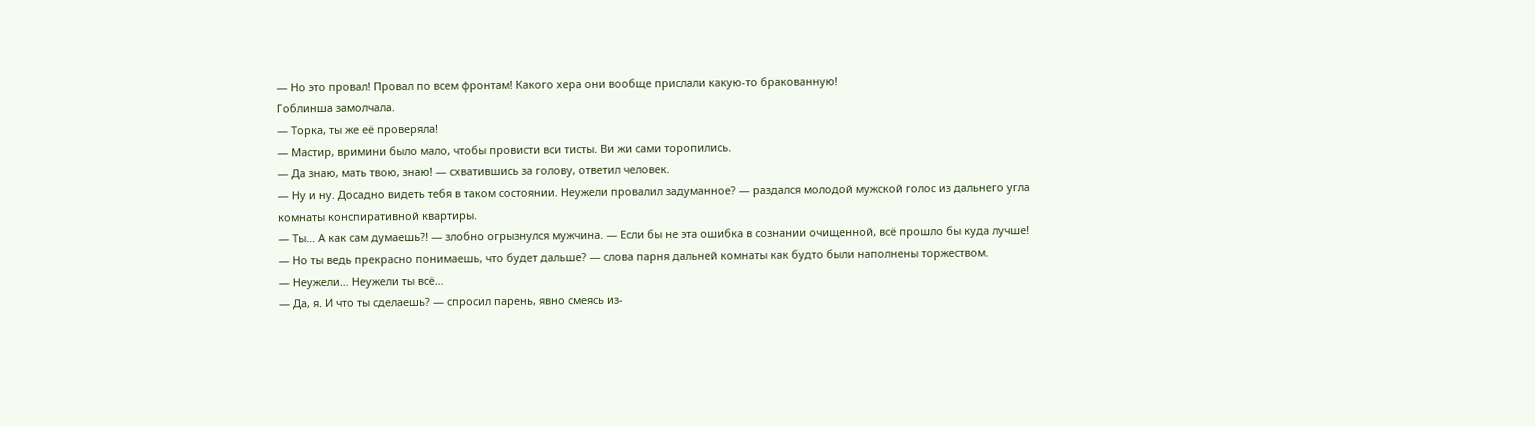— Но это провал! Провал по всем фронтам! Какого хера они вообще прислали какую-то бракованную!
Гоблинша замолчала.
— Торка, ты же её проверяла!
— Мастир, вримини было мало, чтобы провисти вси тисты. Ви жи сами торопились.
— Да знаю, мать твою, знаю! — схватившись за голову, ответил человек.
— Ну и ну. Досадно видеть тебя в таком состоянии. Неужели провалил задуманное? — раздался молодой мужской голос из дальнего угла комнаты конспиративной квартиры.
— Ты… А как сам думаешь?! — злобно огрызнулся мужчина. — Если бы не эта ошибка в сознании очищенной, всё прошло бы куда лучше!
— Но ты ведь прекрасно понимаешь, что будет дальше? — слова парня дальней комнаты как будто были наполнены торжеством.
— Неужели… Неужели ты всё…
— Да, я. И что ты сделаешь? — спросил парень, явно смеясь из-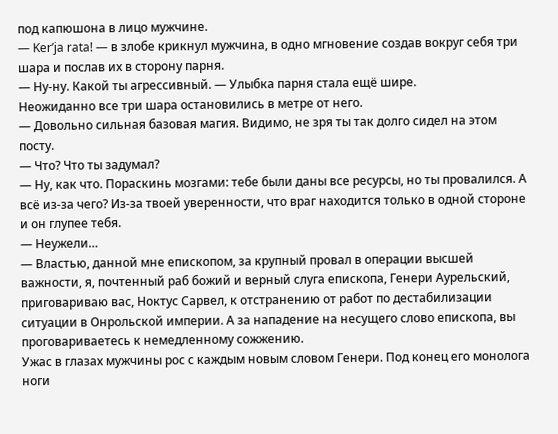под капюшона в лицо мужчине.
— Ker’ja rata! — в злобе крикнул мужчина, в одно мгновение создав вокруг себя три шара и послав их в сторону парня.
— Ну-ну. Какой ты агрессивный. — Улыбка парня стала ещё шире.
Неожиданно все три шара остановились в метре от него.
— Довольно сильная базовая магия. Видимо, не зря ты так долго сидел на этом посту.
— Что? Что ты задумал?
— Ну, как что. Пораскинь мозгами: тебе были даны все ресурсы, но ты провалился. А всё из-за чего? Из-за твоей уверенности, что враг находится только в одной стороне и он глупее тебя.
— Неужели…
— Властью, данной мне епископом, за крупный провал в операции высшей важности, я, почтенный раб божий и верный слуга епископа, Генери Аурельский, приговариваю вас, Ноктус Сарвел, к отстранению от работ по дестабилизации ситуации в Онрольской империи. А за нападение на несущего слово епископа, вы проговариваетесь к немедленному сожжению.
Ужас в глазах мужчины рос с каждым новым словом Генери. Под конец его монолога ноги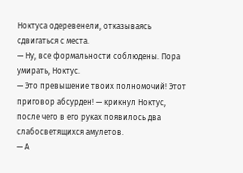Ноктуса одеревенели, отказываясь сдвигаться с места.
— Ну, все формальности соблюдены. Пора умирать, Ноктус.
— Это превышение твоих полномочий! Этот приговор абсурден! — крикнул Ноктус, после чего в его руках появилось два слабосветящихся амулетов.
— А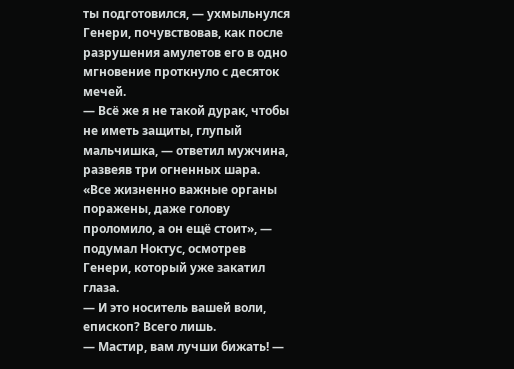ты подготовился, — ухмыльнулся Генери, почувствовав, как после разрушения амулетов его в одно мгновение проткнуло с десяток мечей.
— Всё же я не такой дурак, чтобы не иметь защиты, глупый мальчишка, — ответил мужчина, развеяв три огненных шара.
«Все жизненно важные органы поражены, даже голову проломило, а он ещё стоит», — подумал Ноктус, осмотрев Генери, который уже закатил глаза.
— И это носитель вашей воли, епископ? Всего лишь.
— Мастир, вам лучши бижать! —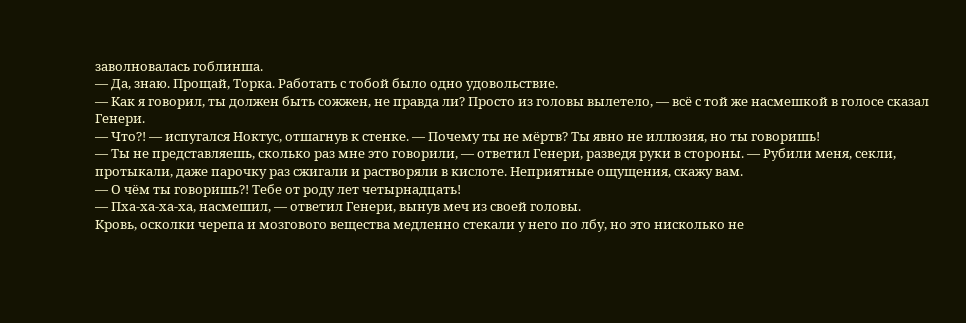заволновалась гоблинша.
— Да, знаю. Прощай, Торка. Работать с тобой было одно удовольствие.
— Как я говорил, ты должен быть сожжен, не правда ли? Просто из головы вылетело, — всё с той же насмешкой в голосе сказал Генери.
— Что?! — испугался Ноктус, отшагнув к стенке. — Почему ты не мёртв? Ты явно не иллюзия, но ты говоришь!
— Ты не представляешь, сколько раз мне это говорили, — ответил Генери, разведя руки в стороны. — Рубили меня, секли, протыкали, даже парочку раз сжигали и растворяли в кислоте. Неприятные ощущения, скажу вам.
— О чём ты говоришь?! Тебе от роду лет четырнадцать!
— Пха-ха-ха-ха, насмешил, — ответил Генери, вынув меч из своей головы.
Кровь, осколки черепа и мозгового вещества медленно стекали у него по лбу, но это нисколько не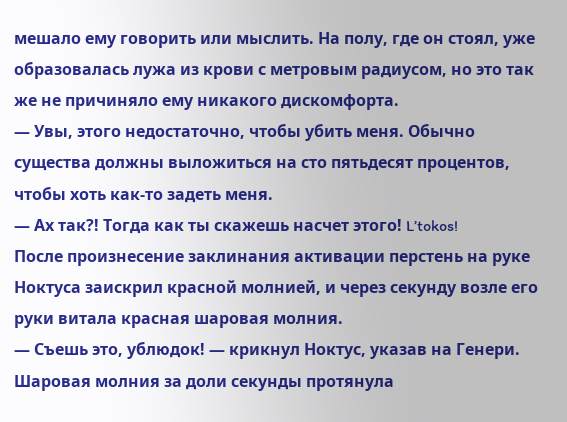мешало ему говорить или мыслить. На полу, где он стоял, уже образовалась лужа из крови с метровым радиусом, но это так же не причиняло ему никакого дискомфорта.
— Увы, этого недостаточно, чтобы убить меня. Обычно существа должны выложиться на сто пятьдесят процентов, чтобы хоть как-то задеть меня.
— Ах так?! Тогда как ты скажешь насчет этого! L’tokos!
После произнесение заклинания активации перстень на руке Ноктуса заискрил красной молнией, и через секунду возле его руки витала красная шаровая молния.
— Съешь это, ублюдок! — крикнул Ноктус, указав на Генери.
Шаровая молния за доли секунды протянула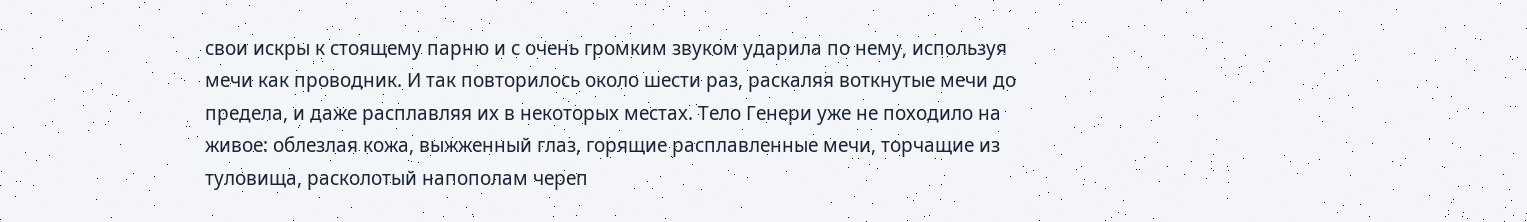свои искры к стоящему парню и с очень громким звуком ударила по нему, используя мечи как проводник. И так повторилось около шести раз, раскаляя воткнутые мечи до предела, и даже расплавляя их в некоторых местах. Тело Генери уже не походило на живое: облезлая кожа, выжженный глаз, горящие расплавленные мечи, торчащие из туловища, расколотый напополам череп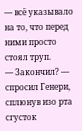— всё указывало на то, что перед ними просто стоял труп.
— Закончил? — спросил Генери, сплюнув изо рта сгусток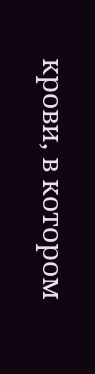крови, в котором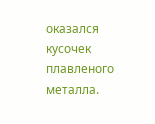оказался кусочек плавленого металла.